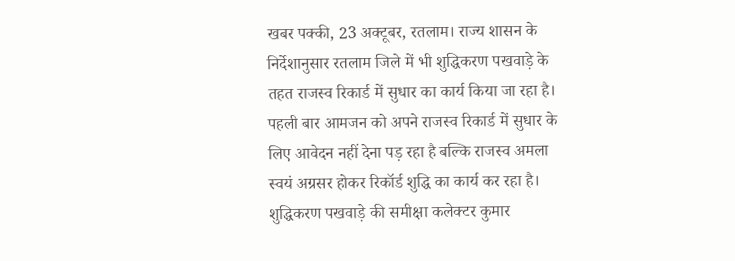खबर पक्की, 23 अक्टूबर, रतलाम। राज्य शासन के निर्देशानुसार रतलाम जिले में भी शुद्धिकरण पखवाड़े के तहत राजस्व रिकार्ड में सुधार का कार्य किया जा रहा है। पहली बार आमजन को अपने राजस्व रिकार्ड में सुधार के लिए आवेदन नहीं देना पड़ रहा है बल्कि राजस्व अमला स्वयं अग्रसर होकर रिकॉर्ड शुद्धि का कार्य कर रहा है। शुद्धिकरण पखवाड़े की समीक्षा कलेक्टर कुमार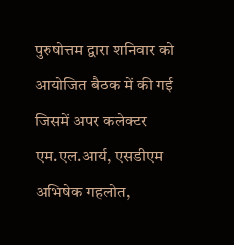पुरुषोत्तम द्वारा शनिवार को आयोजित बैठक में की गई जिसमें अपर कलेक्टर एम.एल.आर्य, एसडीएम अभिषेक गहलोत,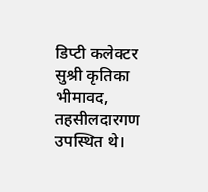डिप्टी कलेक्टर सुश्री कृतिका भीमावद, तहसीलदारगण उपस्थित थे।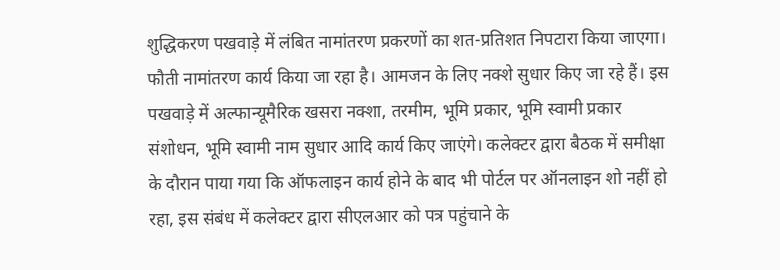शुद्धिकरण पखवाड़े में लंबित नामांतरण प्रकरणों का शत-प्रतिशत निपटारा किया जाएगा। फौती नामांतरण कार्य किया जा रहा है। आमजन के लिए नक्शे सुधार किए जा रहे हैं। इस पखवाड़े में अल्फान्यूमैरिक खसरा नक्शा, तरमीम, भूमि प्रकार, भूमि स्वामी प्रकार संशोधन, भूमि स्वामी नाम सुधार आदि कार्य किए जाएंगे। कलेक्टर द्वारा बैठक में समीक्षा के दौरान पाया गया कि ऑफलाइन कार्य होने के बाद भी पोर्टल पर ऑनलाइन शो नहीं हो रहा, इस संबंध में कलेक्टर द्वारा सीएलआर को पत्र पहुंचाने के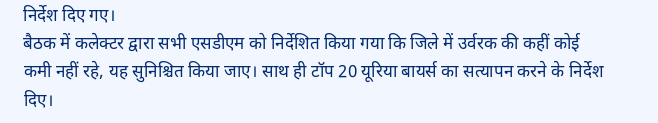निर्देश दिए गए।
बैठक में कलेक्टर द्वारा सभी एसडीएम को निर्देशित किया गया कि जिले में उर्वरक की कहीं कोई कमी नहीं रहे, यह सुनिश्चित किया जाए। साथ ही टॉप 20 यूरिया बायर्स का सत्यापन करने के निर्देश दिए।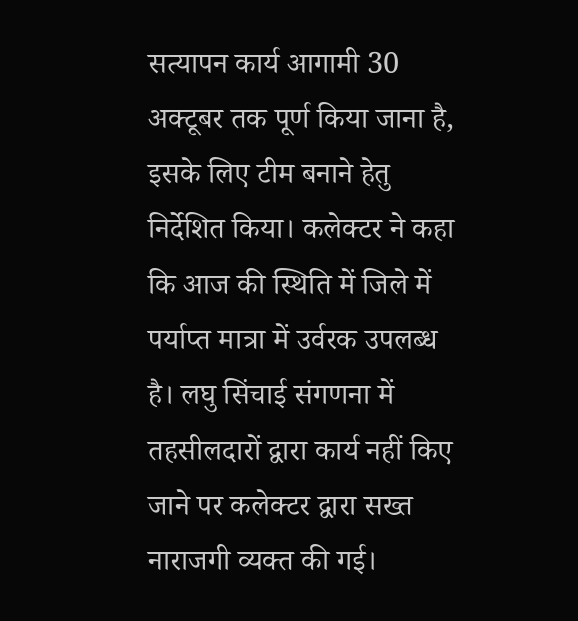सत्यापन कार्य आगामी 30 अक्टूबर तक पूर्ण किया जाना है, इसके लिए टीम बनाने हेतु निर्देशित किया। कलेक्टर ने कहा कि आज की स्थिति में जिले में पर्याप्त मात्रा में उर्वरक उपलब्ध है। लघु सिंचाई संगणना में तहसीलदारों द्वारा कार्य नहीं किए जाने पर कलेक्टर द्वारा सख्त नाराजगी व्यक्त की गई।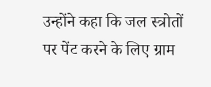उन्होंने कहा कि जल स्त्रोतों पर पेंट करने के लिए ग्राम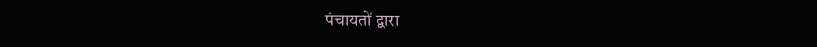पंचायतों द्वारा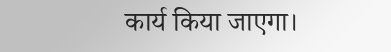कार्य किया जाएगा।